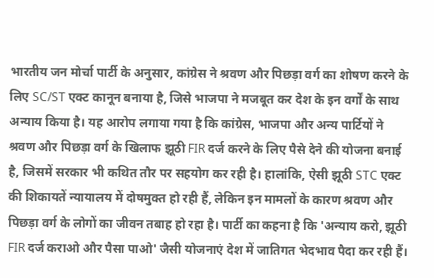भारतीय जन मोर्चा पार्टी के अनुसार, कांग्रेस ने श्रवण और पिछड़ा वर्ग का शोषण करने के लिए SC/ST एक्ट कानून बनाया है, जिसे भाजपा ने मजबूत कर देश के इन वर्गों के साथ अन्याय किया है। यह आरोप लगाया गया है कि कांग्रेस, भाजपा और अन्य पार्टियों ने श्रवण और पिछड़ा वर्ग के खिलाफ झूठी FIR दर्ज करने के लिए पैसे देने की योजना बनाई है, जिसमें सरकार भी कथित तौर पर सहयोग कर रही है। हालांकि, ऐसी झूठी STC एक्ट की शिकायतें न्यायालय में दोषमुक्त हो रही हैं, लेकिन इन मामलों के कारण श्रवण और पिछड़ा वर्ग के लोगों का जीवन तबाह हो रहा है। पार्टी का कहना है कि 'अन्याय करो, झूठी FIR दर्ज कराओ और पैसा पाओ' जैसी योजनाएं देश में जातिगत भेदभाव पैदा कर रही हैं।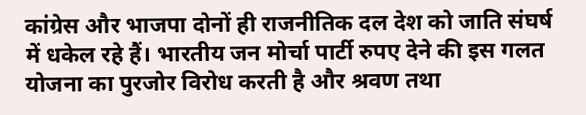कांग्रेस और भाजपा दोनों ही राजनीतिक दल देश को जाति संघर्ष में धकेल रहे हैं। भारतीय जन मोर्चा पार्टी रुपए देने की इस गलत योजना का पुरजोर विरोध करती है और श्रवण तथा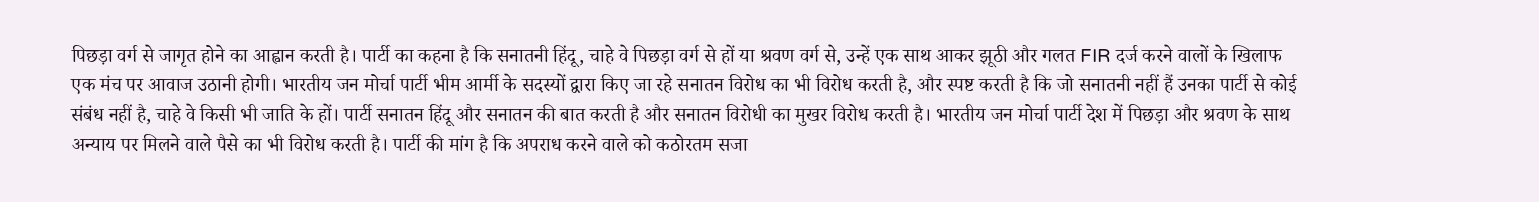पिछड़ा वर्ग से जागृत होने का आह्वान करती है। पार्टी का कहना है कि सनातनी हिंदू, चाहे वे पिछड़ा वर्ग से हों या श्रवण वर्ग से, उन्हें एक साथ आकर झूठी और गलत FIR दर्ज करने वालों के खिलाफ एक मंच पर आवाज उठानी होगी। भारतीय जन मोर्चा पार्टी भीम आर्मी के सदस्यों द्वारा किए जा रहे सनातन विरोध का भी विरोध करती है, और स्पष्ट करती है कि जो सनातनी नहीं हैं उनका पार्टी से कोई संबंध नहीं है, चाहे वे किसी भी जाति के हों। पार्टी सनातन हिंदू और सनातन की बात करती है और सनातन विरोधी का मुखर विरोध करती है। भारतीय जन मोर्चा पार्टी देश में पिछड़ा और श्रवण के साथ अन्याय पर मिलने वाले पैसे का भी विरोध करती है। पार्टी की मांग है कि अपराध करने वाले को कठोरतम सजा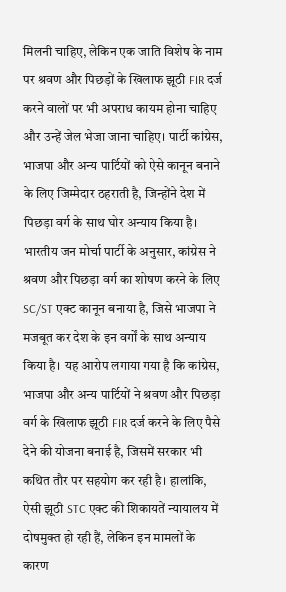मिलनी चाहिए, लेकिन एक जाति विशेष के नाम पर श्रवण और पिछड़ों के खिलाफ झूठी FIR दर्ज करने वालों पर भी अपराध कायम होना चाहिए और उन्हें जेल भेजा जाना चाहिए। पार्टी कांग्रेस, भाजपा और अन्य पार्टियों को ऐसे कानून बनाने के लिए जिम्मेदार ठहराती है, जिन्होंने देश में पिछड़ा वर्ग के साथ घोर अन्याय किया है।
भारतीय जन मोर्चा पार्टी के अनुसार, कांग्रेस ने श्रवण और पिछड़ा वर्ग का शोषण करने के लिए SC/ST एक्ट कानून बनाया है, जिसे भाजपा ने मजबूत कर देश के इन वर्गों के साथ अन्याय किया है। यह आरोप लगाया गया है कि कांग्रेस, भाजपा और अन्य पार्टियों ने श्रवण और पिछड़ा वर्ग के खिलाफ झूठी FIR दर्ज करने के लिए पैसे देने की योजना बनाई है, जिसमें सरकार भी कथित तौर पर सहयोग कर रही है। हालांकि, ऐसी झूठी STC एक्ट की शिकायतें न्यायालय में दोषमुक्त हो रही हैं, लेकिन इन मामलों के कारण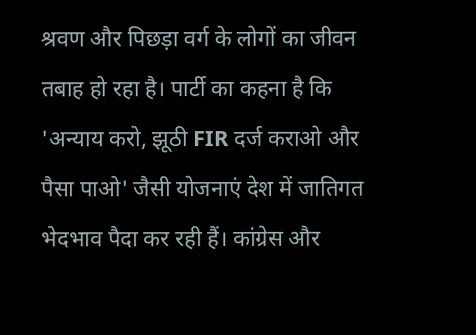श्रवण और पिछड़ा वर्ग के लोगों का जीवन तबाह हो रहा है। पार्टी का कहना है कि 'अन्याय करो, झूठी FIR दर्ज कराओ और पैसा पाओ' जैसी योजनाएं देश में जातिगत भेदभाव पैदा कर रही हैं। कांग्रेस और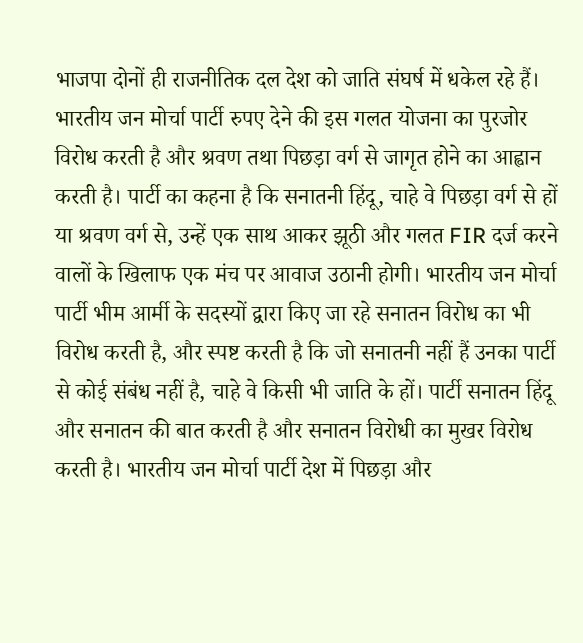भाजपा दोनों ही राजनीतिक दल देश को जाति संघर्ष में धकेल रहे हैं। भारतीय जन मोर्चा पार्टी रुपए देने की इस गलत योजना का पुरजोर विरोध करती है और श्रवण तथा पिछड़ा वर्ग से जागृत होने का आह्वान करती है। पार्टी का कहना है कि सनातनी हिंदू, चाहे वे पिछड़ा वर्ग से हों या श्रवण वर्ग से, उन्हें एक साथ आकर झूठी और गलत FIR दर्ज करने वालों के खिलाफ एक मंच पर आवाज उठानी होगी। भारतीय जन मोर्चा पार्टी भीम आर्मी के सदस्यों द्वारा किए जा रहे सनातन विरोध का भी विरोध करती है, और स्पष्ट करती है कि जो सनातनी नहीं हैं उनका पार्टी से कोई संबंध नहीं है, चाहे वे किसी भी जाति के हों। पार्टी सनातन हिंदू और सनातन की बात करती है और सनातन विरोधी का मुखर विरोध करती है। भारतीय जन मोर्चा पार्टी देश में पिछड़ा और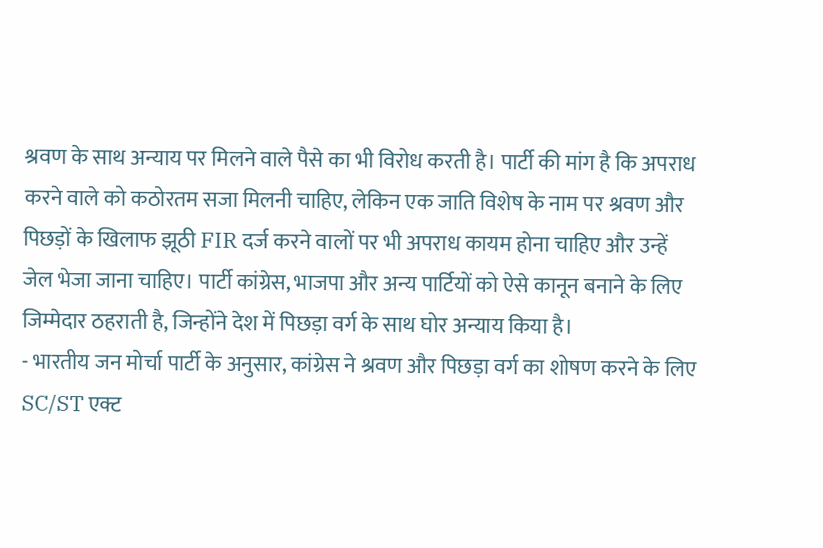श्रवण के साथ अन्याय पर मिलने वाले पैसे का भी विरोध करती है। पार्टी की मांग है कि अपराध करने वाले को कठोरतम सजा मिलनी चाहिए, लेकिन एक जाति विशेष के नाम पर श्रवण और पिछड़ों के खिलाफ झूठी FIR दर्ज करने वालों पर भी अपराध कायम होना चाहिए और उन्हें जेल भेजा जाना चाहिए। पार्टी कांग्रेस, भाजपा और अन्य पार्टियों को ऐसे कानून बनाने के लिए जिम्मेदार ठहराती है, जिन्होंने देश में पिछड़ा वर्ग के साथ घोर अन्याय किया है।
- भारतीय जन मोर्चा पार्टी के अनुसार, कांग्रेस ने श्रवण और पिछड़ा वर्ग का शोषण करने के लिए SC/ST एक्ट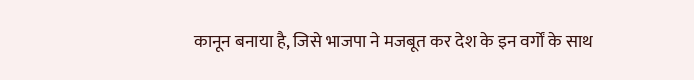कानून बनाया है, जिसे भाजपा ने मजबूत कर देश के इन वर्गों के साथ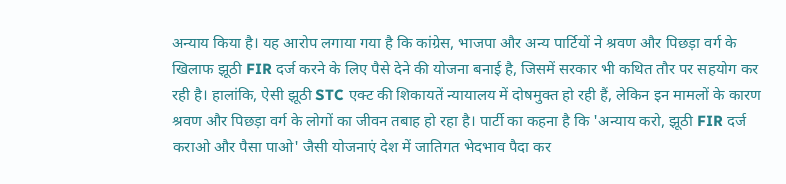अन्याय किया है। यह आरोप लगाया गया है कि कांग्रेस, भाजपा और अन्य पार्टियों ने श्रवण और पिछड़ा वर्ग के खिलाफ झूठी FIR दर्ज करने के लिए पैसे देने की योजना बनाई है, जिसमें सरकार भी कथित तौर पर सहयोग कर रही है। हालांकि, ऐसी झूठी STC एक्ट की शिकायतें न्यायालय में दोषमुक्त हो रही हैं, लेकिन इन मामलों के कारण श्रवण और पिछड़ा वर्ग के लोगों का जीवन तबाह हो रहा है। पार्टी का कहना है कि 'अन्याय करो, झूठी FIR दर्ज कराओ और पैसा पाओ' जैसी योजनाएं देश में जातिगत भेदभाव पैदा कर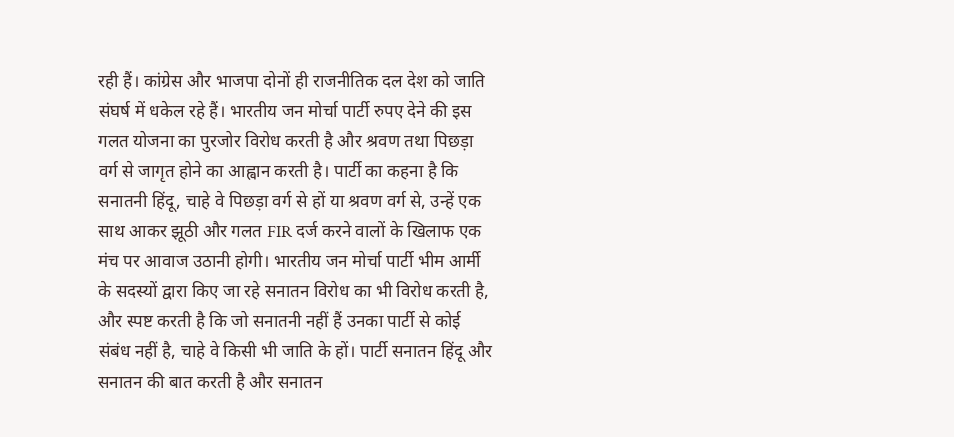रही हैं। कांग्रेस और भाजपा दोनों ही राजनीतिक दल देश को जाति संघर्ष में धकेल रहे हैं। भारतीय जन मोर्चा पार्टी रुपए देने की इस गलत योजना का पुरजोर विरोध करती है और श्रवण तथा पिछड़ा वर्ग से जागृत होने का आह्वान करती है। पार्टी का कहना है कि सनातनी हिंदू, चाहे वे पिछड़ा वर्ग से हों या श्रवण वर्ग से, उन्हें एक साथ आकर झूठी और गलत FIR दर्ज करने वालों के खिलाफ एक मंच पर आवाज उठानी होगी। भारतीय जन मोर्चा पार्टी भीम आर्मी के सदस्यों द्वारा किए जा रहे सनातन विरोध का भी विरोध करती है, और स्पष्ट करती है कि जो सनातनी नहीं हैं उनका पार्टी से कोई संबंध नहीं है, चाहे वे किसी भी जाति के हों। पार्टी सनातन हिंदू और सनातन की बात करती है और सनातन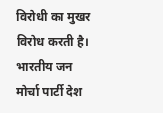विरोधी का मुखर विरोध करती है। भारतीय जन मोर्चा पार्टी देश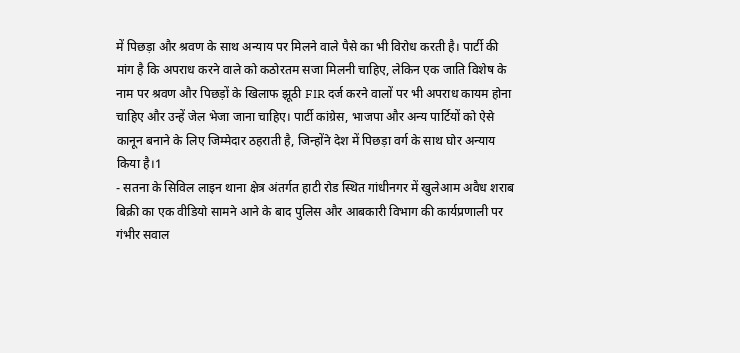में पिछड़ा और श्रवण के साथ अन्याय पर मिलने वाले पैसे का भी विरोध करती है। पार्टी की मांग है कि अपराध करने वाले को कठोरतम सजा मिलनी चाहिए, लेकिन एक जाति विशेष के नाम पर श्रवण और पिछड़ों के खिलाफ झूठी FIR दर्ज करने वालों पर भी अपराध कायम होना चाहिए और उन्हें जेल भेजा जाना चाहिए। पार्टी कांग्रेस, भाजपा और अन्य पार्टियों को ऐसे कानून बनाने के लिए जिम्मेदार ठहराती है, जिन्होंने देश में पिछड़ा वर्ग के साथ घोर अन्याय किया है।1
- सतना के सिविल लाइन थाना क्षेत्र अंतर्गत हाटी रोड स्थित गांधीनगर में खुलेआम अवैध शराब बिक्री का एक वीडियो सामने आने के बाद पुलिस और आबकारी विभाग की कार्यप्रणाली पर गंभीर सवाल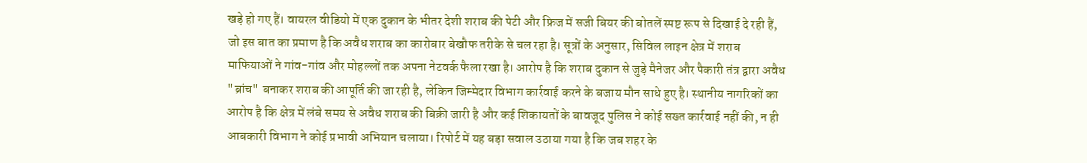खड़े हो गए हैं। वायरल वीडियो में एक दुकान के भीतर देशी शराब की पेटी और फ्रिज में सजी बियर की बोतलें स्पष्ट रूप से दिखाई दे रही हैं, जो इस बात का प्रमाण है कि अवैध शराब का कारोबार बेखौफ तरीके से चल रहा है। सूत्रों के अनुसार, सिविल लाइन क्षेत्र में शराब माफियाओं ने गांव-गांव और मोहल्लों तक अपना नेटवर्क फैला रखा है। आरोप है कि शराब दुकान से जुड़े मैनेजर और पैकारी तंत्र द्वारा अवैध "ब्रांच" बनाकर शराब की आपूर्ति की जा रही है, लेकिन जिम्मेदार विभाग कार्रवाई करने के बजाय मौन साधे हुए है। स्थानीय नागरिकों का आरोप है कि क्षेत्र में लंबे समय से अवैध शराब की बिक्री जारी है और कई शिकायतों के बावजूद पुलिस ने कोई सख्त कार्रवाई नहीं की, न ही आबकारी विभाग ने कोई प्रभावी अभियान चलाया। रिपोर्ट में यह बड़ा सवाल उठाया गया है कि जब शहर के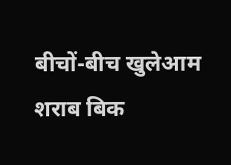बीचों-बीच खुलेआम शराब बिक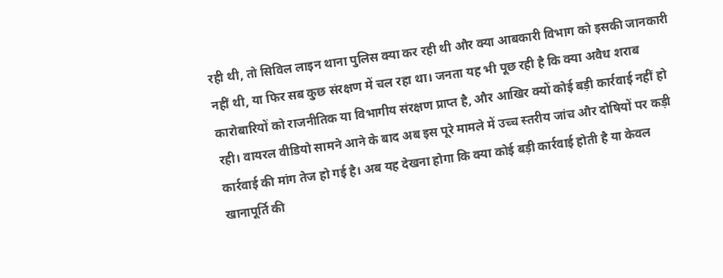रही थी, तो सिविल लाइन थाना पुलिस क्या कर रही थी और क्या आबकारी विभाग को इसकी जानकारी नहीं थी, या फिर सब कुछ संरक्षण में चल रहा था। जनता यह भी पूछ रही है कि क्या अवैध शराब कारोबारियों को राजनीतिक या विभागीय संरक्षण प्राप्त है, और आखिर क्यों कोई बड़ी कार्रवाई नहीं हो रही। वायरल वीडियो सामने आने के बाद अब इस पूरे मामले में उच्च स्तरीय जांच और दोषियों पर कड़ी कार्रवाई की मांग तेज हो गई है। अब यह देखना होगा कि क्या कोई बड़ी कार्रवाई होती है या केवल खानापूर्ति की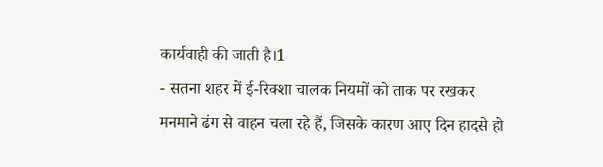कार्यवाही की जाती है।1
- सतना शहर में ई-रिक्शा चालक नियमों को ताक पर रखकर मनमाने ढंग से वाहन चला रहे हैं, जिसके कारण आए दिन हादसे हो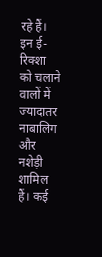रहे हैं। इन ई-रिक्शा को चलाने वालों में ज्यादातर नाबालिग और नशेड़ी शामिल हैं। कई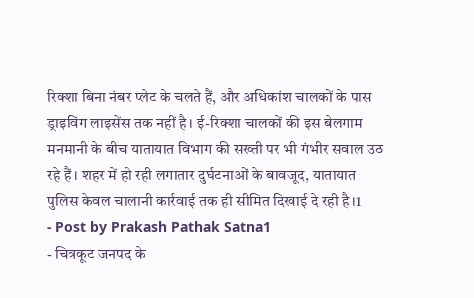रिक्शा बिना नंबर प्लेट के चलते हैं, और अधिकांश चालकों के पास ड्राइविंग लाइसेंस तक नहीं है। ई-रिक्शा चालकों की इस बेलगाम मनमानी के बीच यातायात विभाग की सख्ती पर भी गंभीर सवाल उठ रहे हैं। शहर में हो रही लगातार दुर्घटनाओं के बावजूद, यातायात पुलिस केवल चालानी कार्रवाई तक ही सीमित दिखाई दे रही है।1
- Post by Prakash Pathak Satna1
- चित्रकूट जनपद के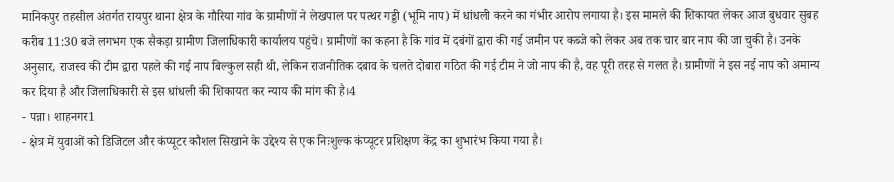मानिकपुर तहसील अंतर्गत रायपुर थाना क्षेत्र के गौरिया गांव के ग्रामीणों ने लेखपाल पर पत्थर गड्डी (भूमि नाप) में धांधली करने का गंभीर आरोप लगाया है। इस मामले की शिकायत लेकर आज बुधवार सुबह करीब 11:30 बजे लगभग एक सैकड़ा ग्रामीण जिलाधिकारी कार्यालय पहुंचे। ग्रामीणों का कहना है कि गांव में दबंगों द्वारा की गई जमीन पर कब्जे को लेकर अब तक चार बार नाप की जा चुकी है। उनके अनुसार, राजस्व की टीम द्वारा पहले की गई नाप बिल्कुल सही थी, लेकिन राजनीतिक दबाव के चलते दोबारा गठित की गई टीम ने जो नाप की है, वह पूरी तरह से गलत है। ग्रामीणों ने इस नई नाप को अमान्य कर दिया है और जिलाधिकारी से इस धांधली की शिकायत कर न्याय की मांग की है।4
- पन्ना। शाहनगर1
- क्षेत्र में युवाओं को डिजिटल और कंप्यूटर कौशल सिखाने के उद्देश्य से एक निःशुल्क कंप्यूटर प्रशिक्षण केंद्र का शुभारंभ किया गया है।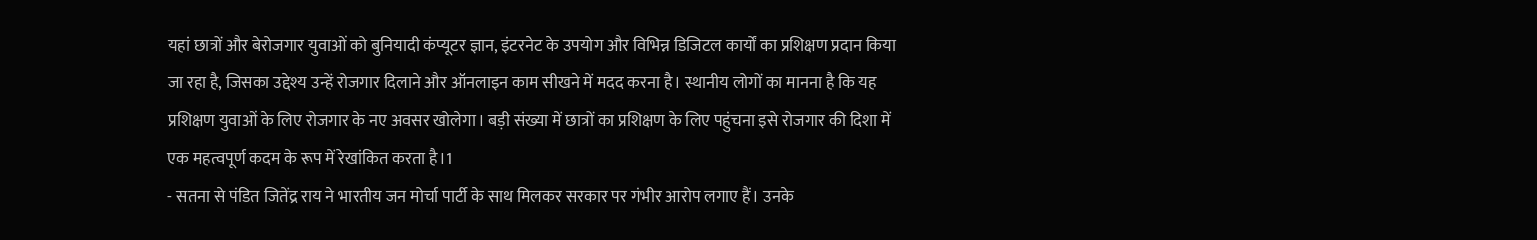यहां छात्रों और बेरोजगार युवाओं को बुनियादी कंप्यूटर ज्ञान, इंटरनेट के उपयोग और विभिन्न डिजिटल कार्यों का प्रशिक्षण प्रदान किया जा रहा है, जिसका उद्देश्य उन्हें रोजगार दिलाने और ऑनलाइन काम सीखने में मदद करना है। स्थानीय लोगों का मानना है कि यह प्रशिक्षण युवाओं के लिए रोजगार के नए अवसर खोलेगा। बड़ी संख्या में छात्रों का प्रशिक्षण के लिए पहुंचना इसे रोजगार की दिशा में एक महत्वपूर्ण कदम के रूप में रेखांकित करता है।1
- सतना से पंडित जितेंद्र राय ने भारतीय जन मोर्चा पार्टी के साथ मिलकर सरकार पर गंभीर आरोप लगाए हैं। उनके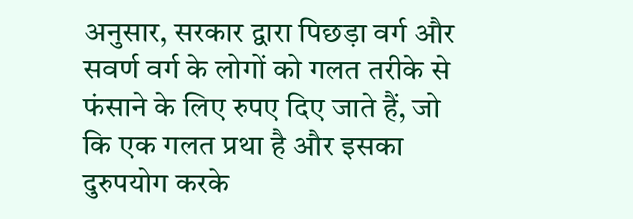अनुसार, सरकार द्वारा पिछड़ा वर्ग और सवर्ण वर्ग के लोगों को गलत तरीके से फंसाने के लिए रुपए दिए जाते हैं, जो कि एक गलत प्रथा है और इसका दुरुपयोग करके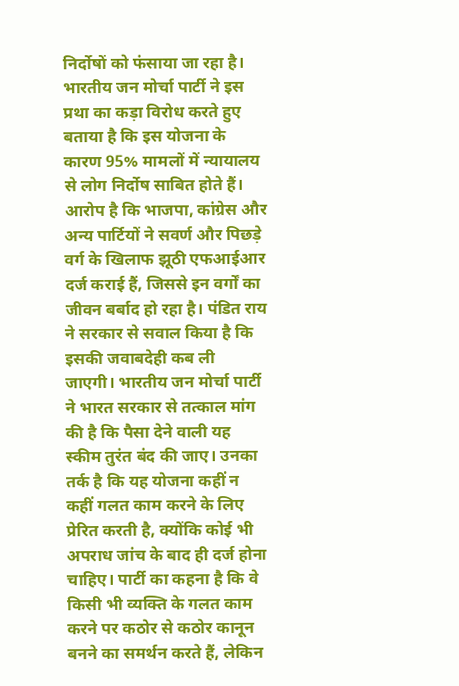निर्दोषों को फंसाया जा रहा है। भारतीय जन मोर्चा पार्टी ने इस प्रथा का कड़ा विरोध करते हुए बताया है कि इस योजना के कारण 95% मामलों में न्यायालय से लोग निर्दोष साबित होते हैं। आरोप है कि भाजपा, कांग्रेस और अन्य पार्टियों ने सवर्ण और पिछड़े वर्ग के खिलाफ झूठी एफआईआर दर्ज कराई हैं, जिससे इन वर्गों का जीवन बर्बाद हो रहा है। पंडित राय ने सरकार से सवाल किया है कि इसकी जवाबदेही कब ली जाएगी। भारतीय जन मोर्चा पार्टी ने भारत सरकार से तत्काल मांग की है कि पैसा देने वाली यह स्कीम तुरंत बंद की जाए। उनका तर्क है कि यह योजना कहीं न कहीं गलत काम करने के लिए प्रेरित करती है, क्योंकि कोई भी अपराध जांच के बाद ही दर्ज होना चाहिए। पार्टी का कहना है कि वे किसी भी व्यक्ति के गलत काम करने पर कठोर से कठोर कानून बनने का समर्थन करते हैं, लेकिन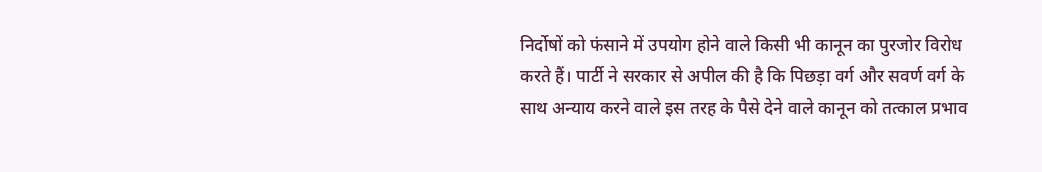निर्दोषों को फंसाने में उपयोग होने वाले किसी भी कानून का पुरजोर विरोध करते हैं। पार्टी ने सरकार से अपील की है कि पिछड़ा वर्ग और सवर्ण वर्ग के साथ अन्याय करने वाले इस तरह के पैसे देने वाले कानून को तत्काल प्रभाव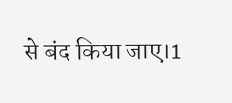से बंद किया जाए।1